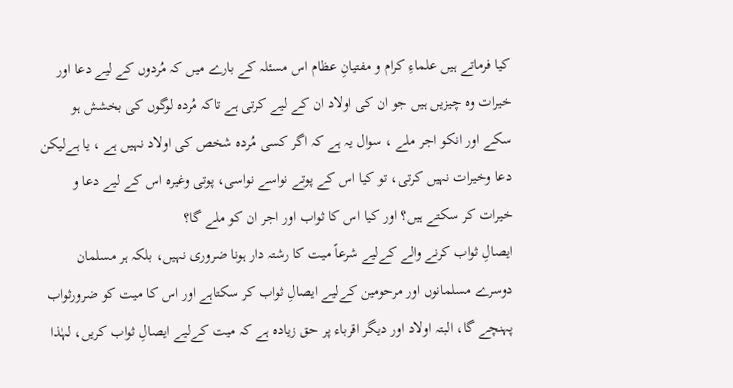کیا فرماتے ہیں علماءِ کرام و مفتیانِ عظام اس مسئلہ کے بارے میں کہ مُردوں کے لیے دعا اور خیرات وہ چیزیں ہیں جو ان کی اولاد ان کے لیے کرتی ہے تاکہ مُردہ لوگوں کی بخشش ہو سکے اور انکو اجر ملے ، سوال یہ ہے کہ اگر کسی مُردہ شخص کی اولاد نہیں ہے ، یا ہےلیکن دعا وخیرات نہیں کرتی، تو کیا اس کے پوتے نواسے نواسی، پوتی وغیرہ اس کے لیے دعا و خیرات کر سکتے ہیں؟ اور کیا اس کا ثواب اور اجر ان کو ملے گا؟
ایصالِ ثواب کرنے والے کےلیے شرعاً میت کا رشتہ دار ہونا ضروری نہیں، بلکہ ہر مسلمان دوسرے مسلمانوں اور مرحومین کےلیے ایصالِ ثواب کر سکتاہے اور اس کا میت کو ضرورثواب پہنچے گا، البتہ اولاد اور دیگر اقرباء پر حق زیادہ ہے کہ میت کےلیے ایصالِ ثواب کریں، لہٰذا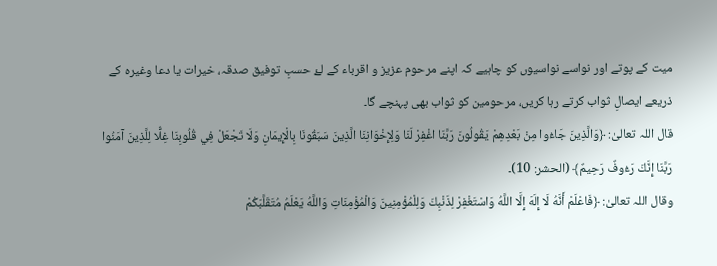میت کے پوتے اور نواسے نواسیوں کو چاہیے کہ اپنے مرحوم عزیز و اقرباء کے لۓ حسبِ توفیق صدقہ، خیرات یا دعا وغیرہ کے ذریعے ایصالِ ثواب کرتے رہا کریں، مرحومین کو ثواب بھی پہنچے گا۔
قال اللہ تعالیٰ: ﴿وَالَّذِينَ جَاءُوا مِنْ بَعْدِهِمْ يَقُولُونَ رَبَّنَا اغْفِرْ لَنَا وَلِإِخْوَانِنَا الَّذِينَ سَبَقُونَا بِالْإِيمَانِ وَلَا تَجْعَلْ فِي قُلُوبِنَا غِلًّا لِلَّذِينَ آمَنُوا رَبَّنَا إِنَّكَ رَءُوفٌ رَحِيمٌ﴾ (الحشر: 10)۔
وقال اللہ تعالیٰ: ﴿فَاعْلَمْ أَنَّهُ لَا إِلَهَ إِلَّا اللَّهُ وَاسْتَغْفِرْ لِذَنْبِكَ وَلِلْمُؤْمِنِينَ وَالْمُؤْمِنَاتِ وَاللَّهُ يَعْلَمُ مُتَقَلَّبَكُمْ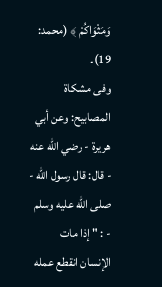وَمَثْوَاكُمْ ﴾ (محمد: 19)۔
وفی مشكاة المصابيح: وعن أبي هريرة - رضي الله عنه - قال: قال رسول الله - صلى الله عليه وسلم - : " إذا مات الإنسان انقطع عمله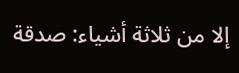إلا من ثلاثة أشياء: صدقة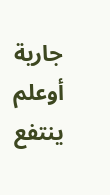جارية أوعلم ينتفع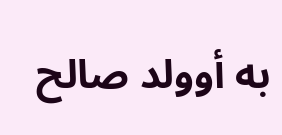به أوولد صالح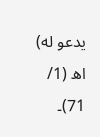يدعو له) اھ (1/ 71)۔